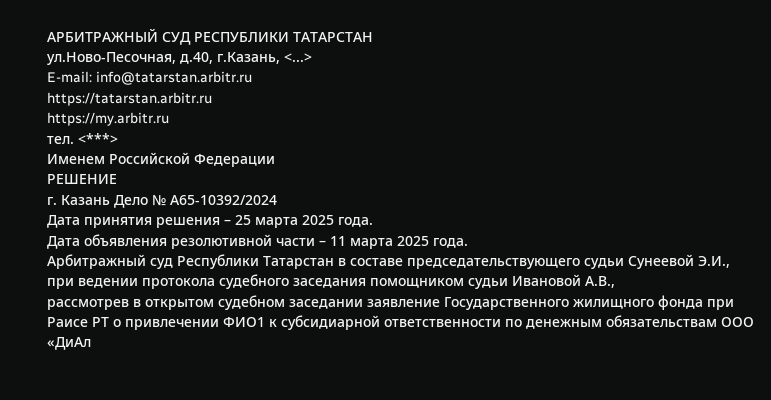АРБИТРАЖНЫЙ СУД РЕСПУБЛИКИ ТАТАРСТАН
ул.Ново-Песочная, д.40, г.Казань, <...>
E-mail: info@tatarstan.arbitr.ru
https://tatarstan.arbitr.ru
https://my.arbitr.ru
тел. <***>
Именем Российской Федерации
РЕШЕНИЕ
г. Казань Дело № А65-10392/2024
Дата принятия решения – 25 марта 2025 года.
Дата объявления резолютивной части – 11 марта 2025 года.
Арбитражный суд Республики Татарстан в составе председательствующего судьи Сунеевой Э.И.,
при ведении протокола судебного заседания помощником судьи Ивановой А.В.,
рассмотрев в открытом судебном заседании заявление Государственного жилищного фонда при Раисе РТ о привлечении ФИО1 к субсидиарной ответственности по денежным обязательствам ООО «ДиАл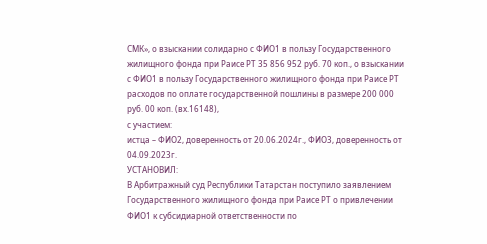СМК», о взыскании солидарно с ФИО1 в пользу Государственного жилищного фонда при Раисе РТ 35 856 952 руб. 70 коп., о взыскании с ФИО1 в пользу Государственного жилищного фонда при Раисе РТ расходов по оплате государственной пошлины в размере 200 000 руб. 00 коп. (вх.16148),
с участием:
истца – ФИО2, доверенность от 20.06.2024г., ФИО3, доверенность от 04.09.2023г.
УСТАНОВИЛ:
В Арбитражный суд Республики Татарстан поступило заявлением Государственного жилищного фонда при Раисе РТ о привлечении ФИО1 к субсидиарной ответственности по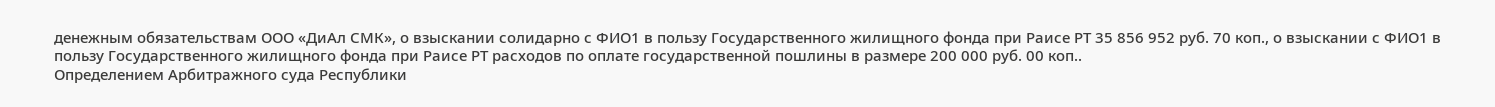денежным обязательствам ООО «ДиАл СМК», о взыскании солидарно с ФИО1 в пользу Государственного жилищного фонда при Раисе РТ 35 856 952 руб. 70 коп., о взыскании с ФИО1 в пользу Государственного жилищного фонда при Раисе РТ расходов по оплате государственной пошлины в размере 200 000 руб. 00 коп..
Определением Арбитражного суда Республики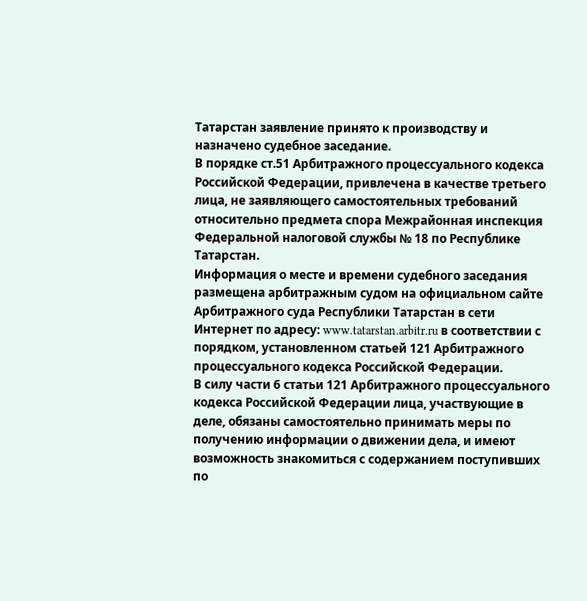Татарстан заявление принято к производству и назначено судебное заседание.
В порядке ст.51 Арбитражного процессуального кодекса Российской Федерации, привлечена в качестве третьего лица, не заявляющего самостоятельных требований относительно предмета спора Межрайонная инспекция Федеральной налоговой службы № 18 по Республике Татарстан.
Информация о месте и времени судебного заседания размещена арбитражным судом на официальном сайте Арбитражного суда Республики Татарстан в сети Интернет по адресу: www.tatarstan.arbitr.ru в соответствии с порядком, установленном статьей 121 Арбитражного процессуального кодекса Российской Федерации.
В силу части 6 статьи 121 Арбитражного процессуального кодекса Российской Федерации лица, участвующие в деле, обязаны самостоятельно принимать меры по получению информации о движении дела, и имеют возможность знакомиться с содержанием поступивших по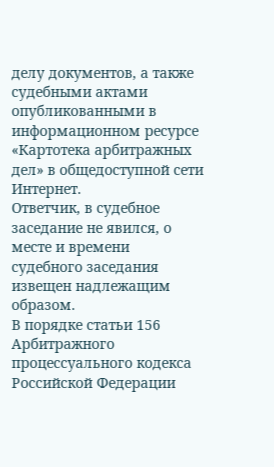делу документов, а также судебными актами опубликованными в информационном ресурсе «Картотека арбитражных дел» в общедоступной сети Интернет.
Ответчик, в судебное заседание не явился, о месте и времени судебного заседания извещен надлежащим образом.
В порядке статьи 156 Арбитражного процессуального кодекса Российской Федерации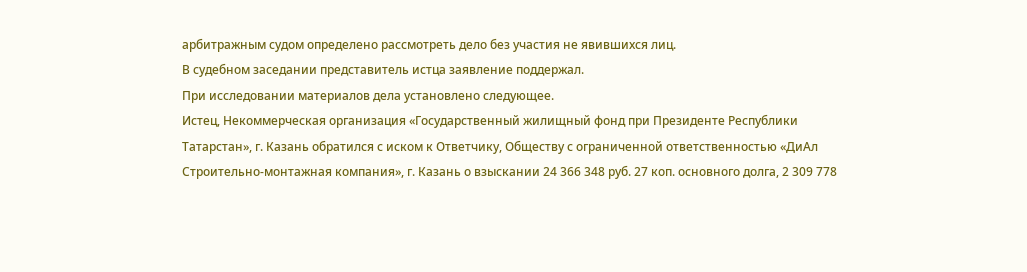арбитражным судом определено рассмотреть дело без участия не явившихся лиц.
В судебном заседании представитель истца заявление поддержал.
При исследовании материалов дела установлено следующее.
Истец, Некоммерческая организация «Государственный жилищный фонд при Президенте Республики Татарстан», г. Казань обратился с иском к Ответчику, Обществу с ограниченной ответственностью «ДиАл Строительно-монтажная компания», г. Казань о взыскании 24 366 348 руб. 27 коп. основного долга, 2 309 778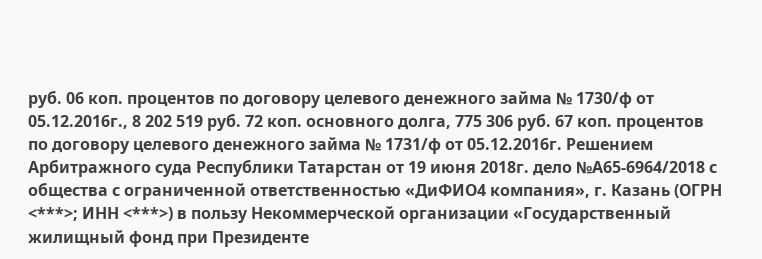руб. 06 коп. процентов по договору целевого денежного займа № 1730/ф от 05.12.2016г., 8 202 519 руб. 72 коп. основного долга, 775 306 руб. 67 коп. процентов по договору целевого денежного займа № 1731/ф от 05.12.2016г. Решением Арбитражного суда Республики Татарстан от 19 июня 2018г. дело №А65-6964/2018 с общества с ограниченной ответственностью «ДиФИО4 компания», г. Казань (ОГРН <***>; ИНН <***>) в пользу Некоммерческой организации «Государственный жилищный фонд при Президенте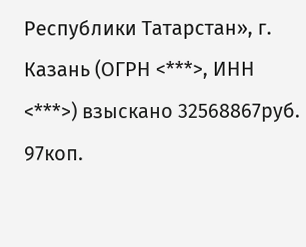Республики Татарстан», г. Казань (ОГРН <***>, ИНН <***>) взыскано 32568867руб. 97коп.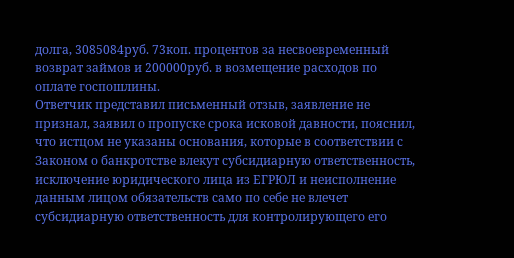долга, 3085084руб. 73коп. процентов за несвоевременный возврат займов и 200000руб. в возмещение расходов по оплате госпошлины.
Ответчик представил письменный отзыв, заявление не признал, заявил о пропуске срока исковой давности, пояснил, что истцом не указаны основания, которые в соответствии с Законом о банкротстве влекут субсидиарную ответственность, исключение юридического лица из ЕГРЮЛ и неисполнение данным лицом обязательств само по себе не влечет субсидиарную ответственность для контролирующего его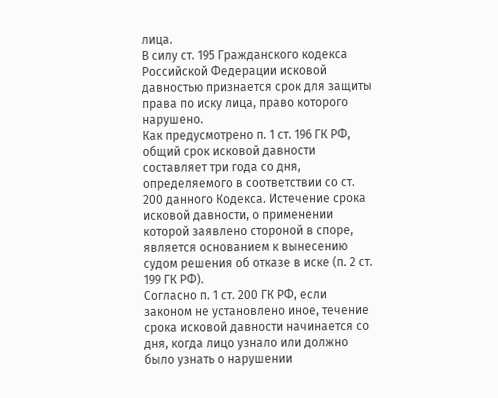лица.
В силу ст. 195 Гражданского кодекса Российской Федерации исковой давностью признается срок для защиты права по иску лица, право которого нарушено.
Как предусмотрено п. 1 ст. 196 ГК РФ, общий срок исковой давности составляет три года со дня, определяемого в соответствии со ст. 200 данного Кодекса. Истечение срока исковой давности, о применении которой заявлено стороной в споре, является основанием к вынесению судом решения об отказе в иске (п. 2 ст. 199 ГК РФ).
Согласно п. 1 ст. 200 ГК РФ, если законом не установлено иное, течение срока исковой давности начинается со дня, когда лицо узнало или должно было узнать о нарушении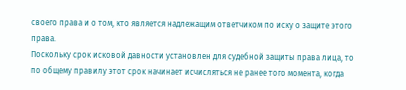своего права и о том, кто является надлежащим ответчиком по иску о защите этого права.
Поскольку срок исковой давности установлен для судебной защиты права лица, то по общему правилу этот срок начинает исчисляться не ранее того момента, когда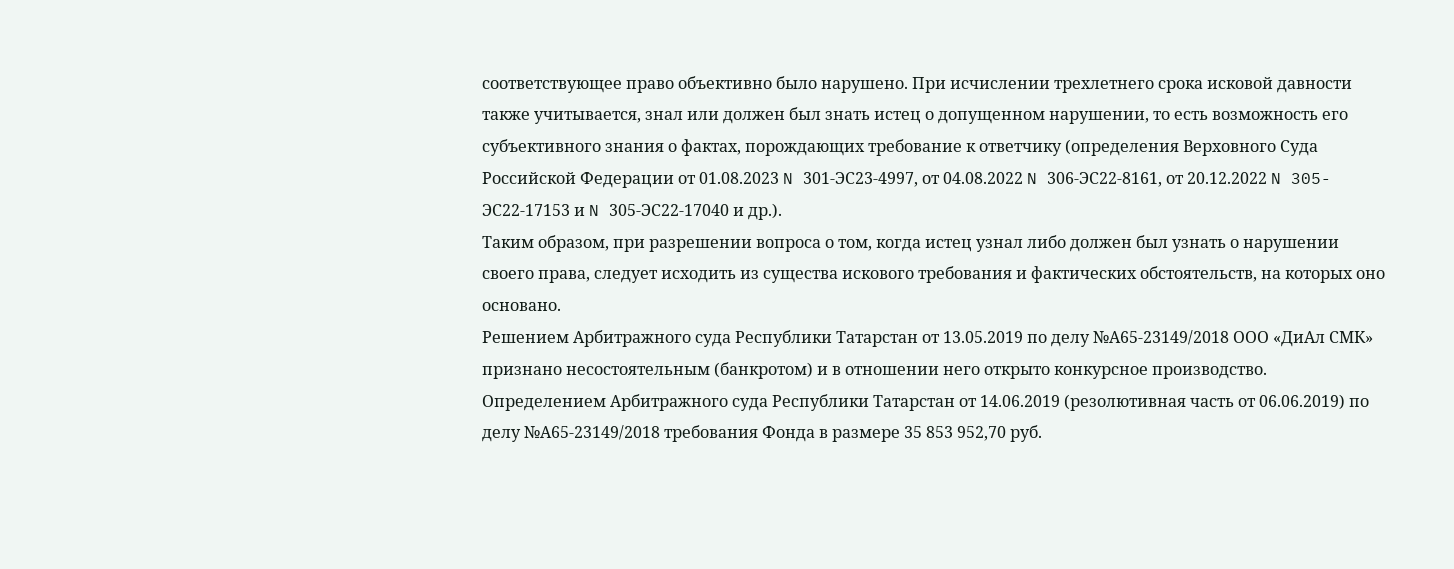соответствующее право объективно было нарушено. При исчислении трехлетнего срока исковой давности также учитывается, знал или должен был знать истец о допущенном нарушении, то есть возможность его субъективного знания о фактах, порождающих требование к ответчику (определения Верховного Суда Российской Федерации от 01.08.2023 N 301-ЭС23-4997, от 04.08.2022 N 306-ЭС22-8161, от 20.12.2022 N 305-ЭС22-17153 и N 305-ЭС22-17040 и др.).
Таким образом, при разрешении вопроса о том, когда истец узнал либо должен был узнать о нарушении своего права, следует исходить из существа искового требования и фактических обстоятельств, на которых оно основано.
Решением Арбитражного суда Республики Татарстан от 13.05.2019 по делу №А65-23149/2018 ООО «ДиАл СМК» признано несостоятельным (банкротом) и в отношении него открыто конкурсное производство. Определением Арбитражного суда Республики Татарстан от 14.06.2019 (резолютивная часть от 06.06.2019) по делу №А65-23149/2018 требования Фонда в размере 35 853 952,70 руб.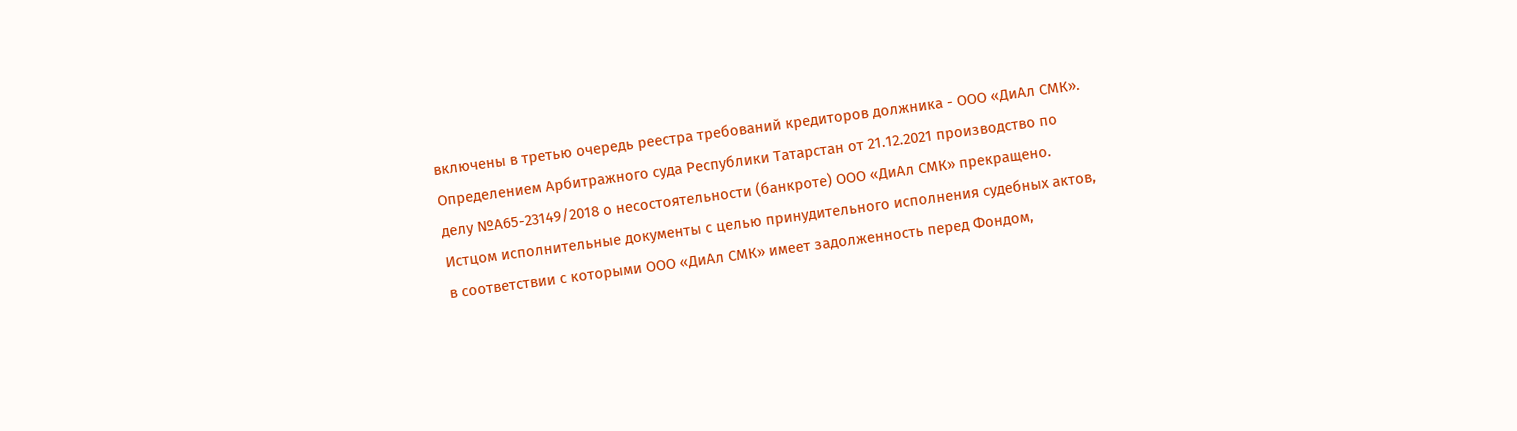включены в третью очередь реестра требований кредиторов должника - ООО «ДиАл СМК». Определением Арбитражного суда Республики Татарстан от 21.12.2021 производство по делу №А65-23149/2018 о несостоятельности (банкроте) ООО «ДиАл СМК» прекращено.
Истцом исполнительные документы с целью принудительного исполнения судебных актов, в соответствии с которыми ООО «ДиАл СМК» имеет задолженность перед Фондом,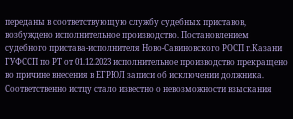переданы в соответствующую службу судебных приставов, возбуждено исполнительное производство. Постановлением судебного пристава-исполнителя Ново-Савиновского РОСП г.Казани ГУФССП по РТ от 01.12.2023 исполнительное производство прекращено во причине внесения в ЕГРЮЛ записи об исключении должника.
Соответственно истцу стало известно о невозможности взыскания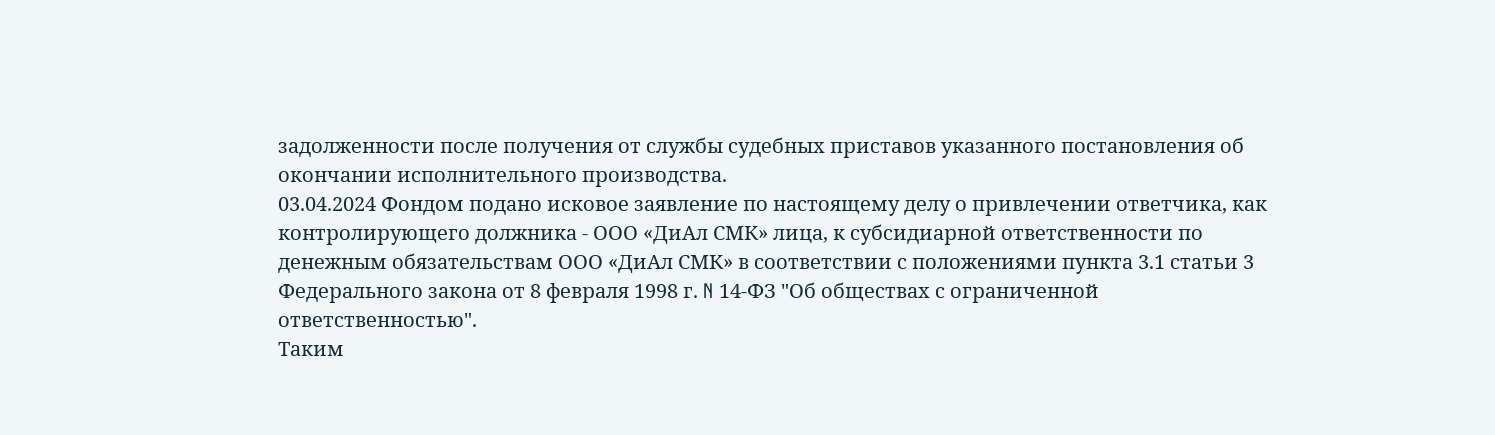задолженности после получения от службы судебных приставов указанного постановления об окончании исполнительного производства.
03.04.2024 Фондом подано исковое заявление по настоящему делу о привлечении ответчика, как контролирующего должника - ООО «ДиАл СМК» лица, к субсидиарной ответственности по денежным обязательствам ООО «ДиАл СМК» в соответствии с положениями пункта 3.1 статьи 3 Федерального закона от 8 февраля 1998 г. N 14-ФЗ "Об обществах с ограниченной ответственностью".
Таким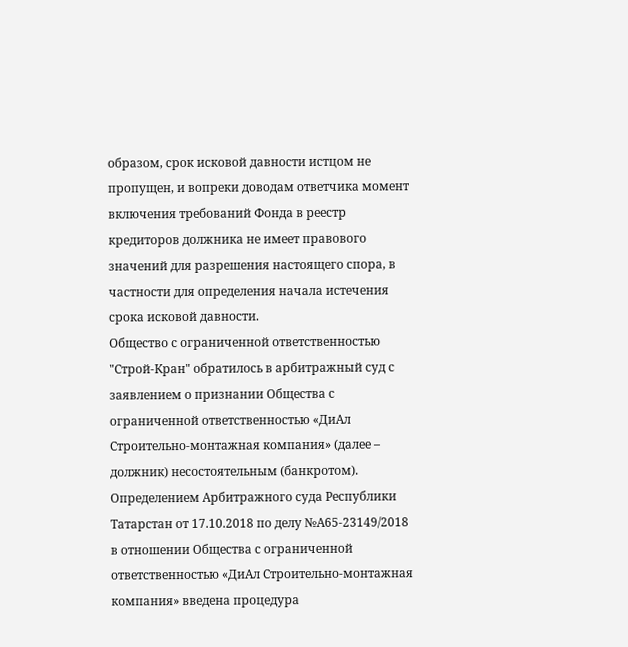образом, срок исковой давности истцом не пропущен, и вопреки доводам ответчика момент включения требований Фонда в реестр кредиторов должника не имеет правового значений для разрешения настоящего спора, в частности для определения начала истечения срока исковой давности.
Общество с ограниченной ответственностью "Строй-Кран" обратилось в арбитражный суд с заявлением о признании Общества с ограниченной ответственностью «ДиАл Строительно-монтажная компания» (далее – должник) несостоятельным (банкротом).
Определением Арбитражного суда Республики Татарстан от 17.10.2018 по делу №А65-23149/2018 в отношении Общества с ограниченной ответственностью «ДиАл Строительно-монтажная компания» введена процедура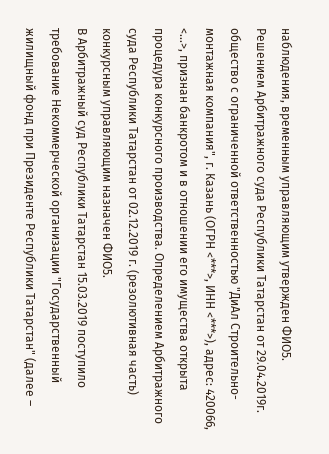наблюдения, временным управляющим утвержден ФИО5.
Решением Арбитражного суда Республики Татарстан от 29.04.2019г. общество с ограниченной ответственностью "ДиАл Строительно-монтажная компания", г. Казань (ОГРН <***>, ИНН <***>), адрес: 420066, <...>, признан банкротом и в отношении его имущества открыта процедура конкурсного производства. Определением Арбитражного суда Республики Татарстан от 02.12.2019 г. (резолютивная часть) конкурсным управляющим назначен ФИО5.
В Арбитражный суд Республики Татарстан 15.03.2019 поступило требование Некоммерческой организации "Государственный жилищный фонд при Президенте Республики Татарстан" (далее –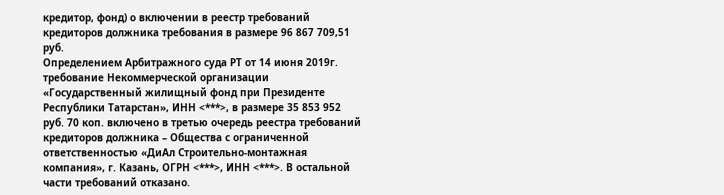кредитор, фонд) о включении в реестр требований кредиторов должника требования в размере 96 867 709,51 руб.
Определением Арбитражного суда РТ от 14 июня 2019г. требование Некоммерческой организации «Государственный жилищный фонд при Президенте Республики Татарстан», ИНН <***>, в размере 35 853 952 руб. 70 коп. включено в третью очередь реестра требований кредиторов должника – Общества с ограниченной ответственностью «ДиАл Строительно-монтажная компания», г. Казань, ОГРН <***>, ИНН <***>. В остальной части требований отказано.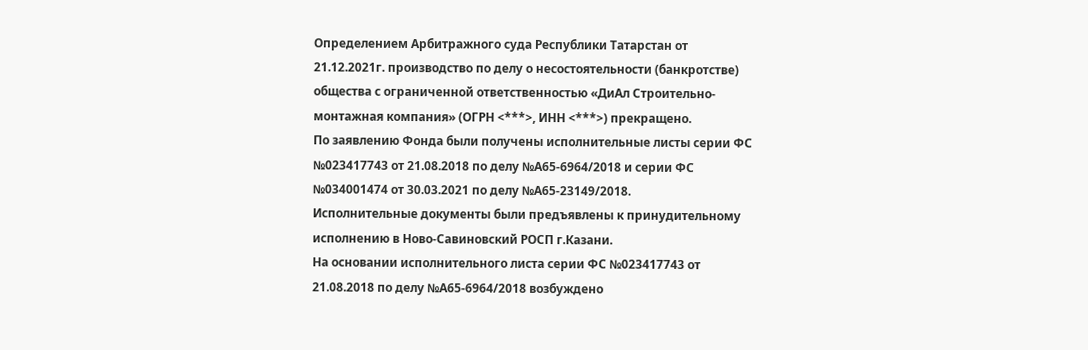Определением Арбитражного суда Республики Татарстан от 21.12.2021г. производство по делу о несостоятельности (банкротстве) общества с ограниченной ответственностью «ДиАл Строительно-монтажная компания» (ОГРН <***>, ИНН <***>) прекращено.
По заявлению Фонда были получены исполнительные листы серии ФС №023417743 от 21.08.2018 по делу №А65-6964/2018 и серии ФС №034001474 от 30.03.2021 по делу №А65-23149/2018.
Исполнительные документы были предъявлены к принудительному исполнению в Ново-Савиновский РОСП г.Казани.
На основании исполнительного листа серии ФС №023417743 от 21.08.2018 по делу №А65-6964/2018 возбуждено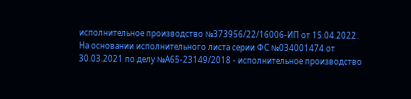исполнительное производство №373956/22/16006-ИП от 15.04.2022.
На основании исполнительного листа серии ФС №034001474 от 30.03.2021 по делу №А65-23149/2018 - исполнительное производство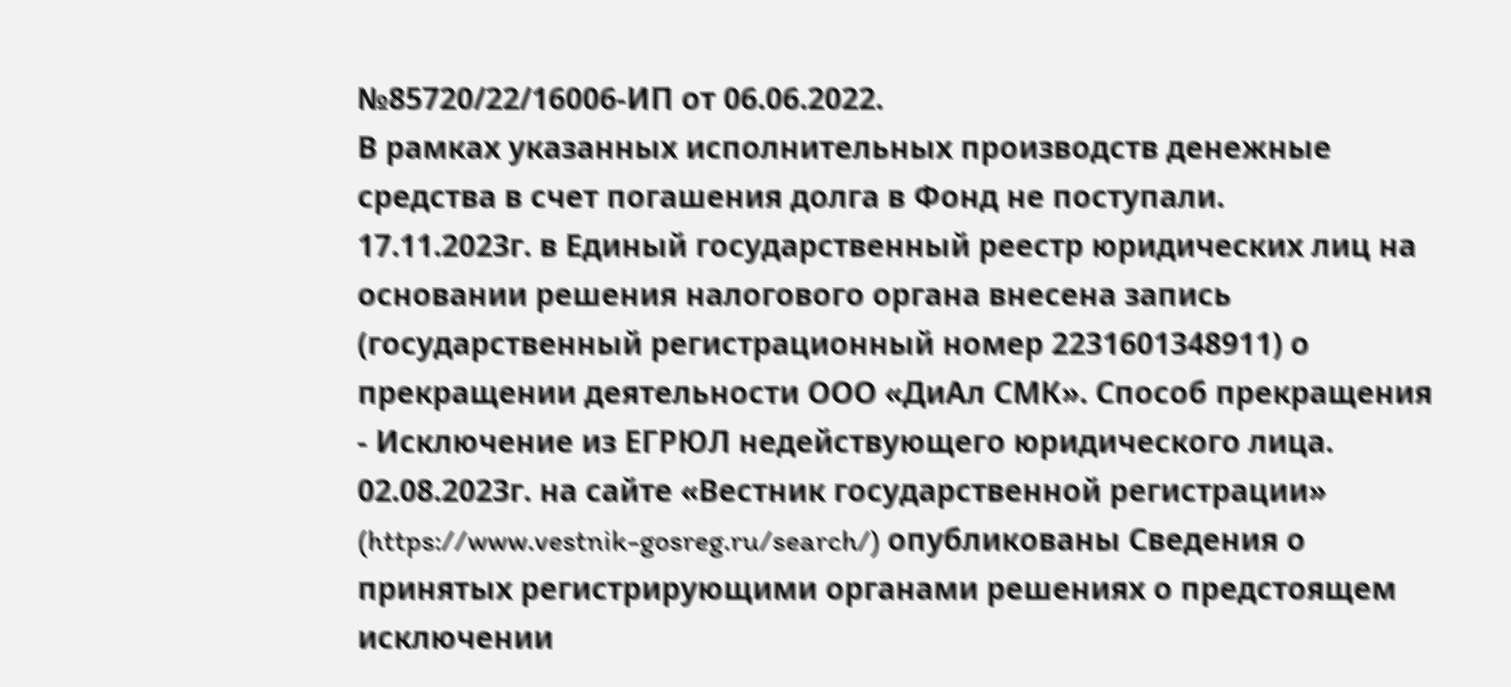№85720/22/16006-ИП от 06.06.2022.
В рамках указанных исполнительных производств денежные средства в счет погашения долга в Фонд не поступали.
17.11.2023г. в Единый государственный реестр юридических лиц на основании решения налогового органа внесена запись (государственный регистрационный номер 2231601348911) о прекращении деятельности ООО «ДиАл СМК». Способ прекращения - Исключение из ЕГРЮЛ недействующего юридического лица.
02.08.2023г. на сайте «Вестник государственной регистрации» (https://www.vestnik-gosreg.ru/search/) опубликованы Сведения о принятых регистрирующими органами решениях о предстоящем исключении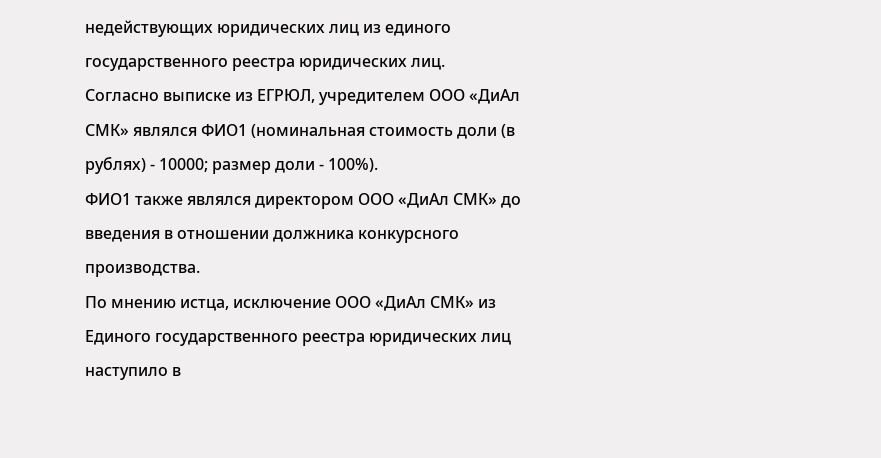недействующих юридических лиц из единого государственного реестра юридических лиц.
Согласно выписке из ЕГРЮЛ, учредителем ООО «ДиАл СМК» являлся ФИО1 (номинальная стоимость доли (в рублях) - 10000; размер доли - 100%).
ФИО1 также являлся директором ООО «ДиАл СМК» до введения в отношении должника конкурсного производства.
По мнению истца, исключение ООО «ДиАл СМК» из Единого государственного реестра юридических лиц наступило в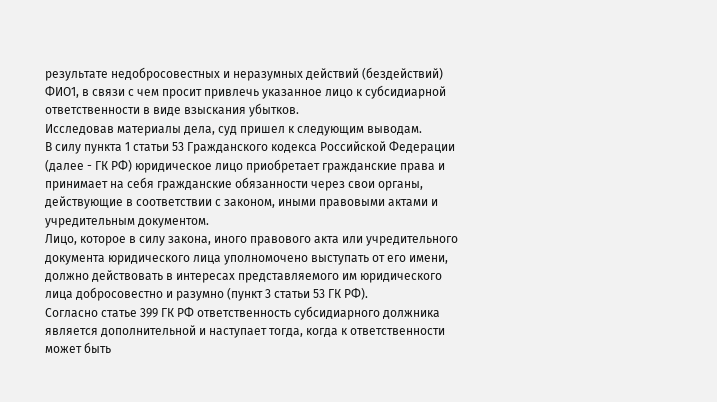результате недобросовестных и неразумных действий (бездействий) ФИО1, в связи с чем просит привлечь указанное лицо к субсидиарной ответственности в виде взыскания убытков.
Исследовав материалы дела, суд пришел к следующим выводам.
В силу пункта 1 статьи 53 Гражданского кодекса Российской Федерации (далее - ГК РФ) юридическое лицо приобретает гражданские права и принимает на себя гражданские обязанности через свои органы, действующие в соответствии с законом, иными правовыми актами и учредительным документом.
Лицо, которое в силу закона, иного правового акта или учредительного документа юридического лица уполномочено выступать от его имени, должно действовать в интересах представляемого им юридического лица добросовестно и разумно (пункт 3 статьи 53 ГК РФ).
Согласно статье 399 ГК РФ ответственность субсидиарного должника является дополнительной и наступает тогда, когда к ответственности может быть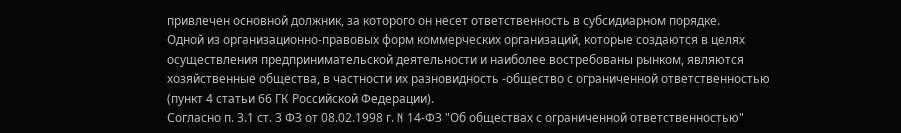привлечен основной должник, за которого он несет ответственность в субсидиарном порядке.
Одной из организационно-правовых форм коммерческих организаций, которые создаются в целях осуществления предпринимательской деятельности и наиболее востребованы рынком, являются хозяйственные общества, в частности их разновидность -общество с ограниченной ответственностью (пункт 4 статьи 66 ГК Российской Федерации).
Согласно п. 3.1 ст. 3 ФЗ от 08.02.1998 г. N 14-ФЗ "Об обществах с ограниченной ответственностью"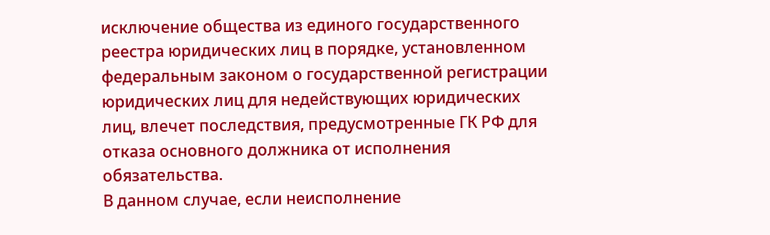исключение общества из единого государственного реестра юридических лиц в порядке, установленном федеральным законом о государственной регистрации юридических лиц для недействующих юридических лиц, влечет последствия, предусмотренные ГК РФ для отказа основного должника от исполнения обязательства.
В данном случае, если неисполнение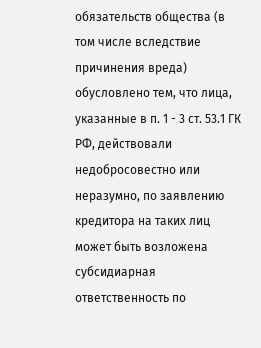обязательств общества (в том числе вследствие причинения вреда) обусловлено тем, что лица, указанные в п. 1 - 3 ст. 53.1 ГК РФ, действовали недобросовестно или неразумно, по заявлению кредитора на таких лиц может быть возложена субсидиарная ответственность по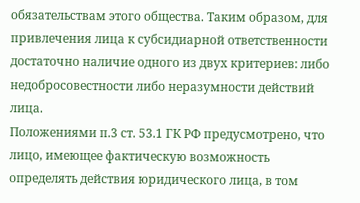обязательствам этого общества. Таким образом, для привлечения лица к субсидиарной ответственности достаточно наличие одного из двух критериев: либо недобросовестности либо неразумности действий лица.
Положениями п.3 ст. 53.1 ГК РФ предусмотрено, что лицо, имеющее фактическую возможность определять действия юридического лица, в том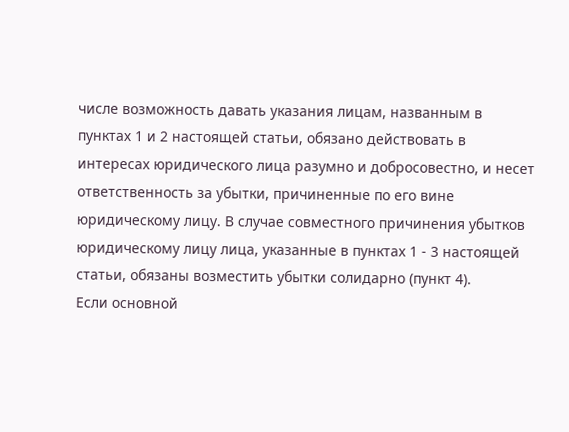числе возможность давать указания лицам, названным в пунктах 1 и 2 настоящей статьи, обязано действовать в интересах юридического лица разумно и добросовестно, и несет ответственность за убытки, причиненные по его вине юридическому лицу. В случае совместного причинения убытков юридическому лицу лица, указанные в пунктах 1 - 3 настоящей статьи, обязаны возместить убытки солидарно (пункт 4).
Если основной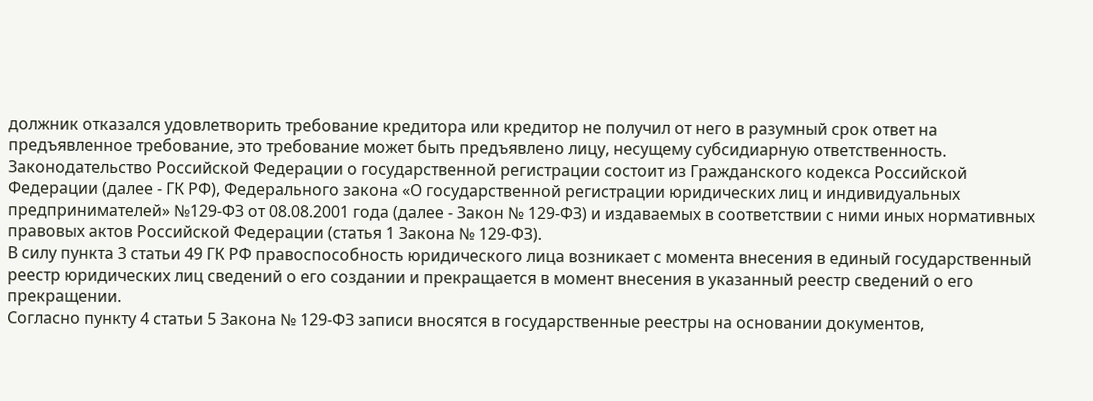должник отказался удовлетворить требование кредитора или кредитор не получил от него в разумный срок ответ на предъявленное требование, это требование может быть предъявлено лицу, несущему субсидиарную ответственность.
Законодательство Российской Федерации о государственной регистрации состоит из Гражданского кодекса Российской Федерации (далее - ГК РФ), Федерального закона «О государственной регистрации юридических лиц и индивидуальных предпринимателей» №129-ФЗ от 08.08.2001 года (далее - Закон № 129-ФЗ) и издаваемых в соответствии с ними иных нормативных правовых актов Российской Федерации (статья 1 Закона № 129-ФЗ).
В силу пункта 3 статьи 49 ГК РФ правоспособность юридического лица возникает с момента внесения в единый государственный реестр юридических лиц сведений о его создании и прекращается в момент внесения в указанный реестр сведений о его прекращении.
Согласно пункту 4 статьи 5 Закона № 129-ФЗ записи вносятся в государственные реестры на основании документов,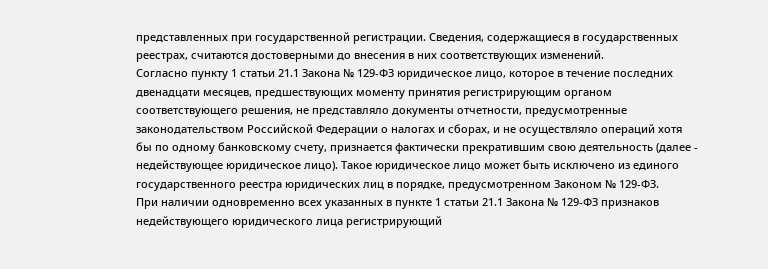представленных при государственной регистрации. Сведения, содержащиеся в государственных реестрах, считаются достоверными до внесения в них соответствующих изменений.
Согласно пункту 1 статьи 21.1 Закона № 129-ФЗ юридическое лицо, которое в течение последних двенадцати месяцев, предшествующих моменту принятия регистрирующим органом соответствующего решения, не представляло документы отчетности, предусмотренные законодательством Российской Федерации о налогах и сборах, и не осуществляло операций хотя бы по одному банковскому счету, признается фактически прекратившим свою деятельность (далее - недействующее юридическое лицо). Такое юридическое лицо может быть исключено из единого государственного реестра юридических лиц в порядке, предусмотренном Законом № 129-ФЗ.
При наличии одновременно всех указанных в пункте 1 статьи 21.1 Закона № 129-ФЗ признаков недействующего юридического лица регистрирующий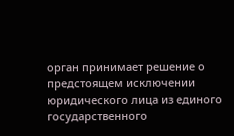орган принимает решение о предстоящем исключении юридического лица из единого государственного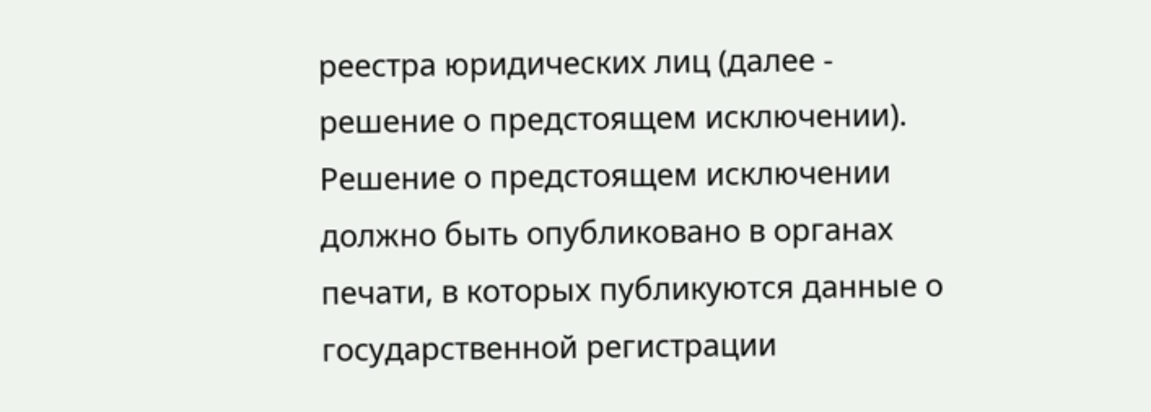реестра юридических лиц (далее - решение о предстоящем исключении).
Решение о предстоящем исключении должно быть опубликовано в органах печати, в которых публикуются данные о государственной регистрации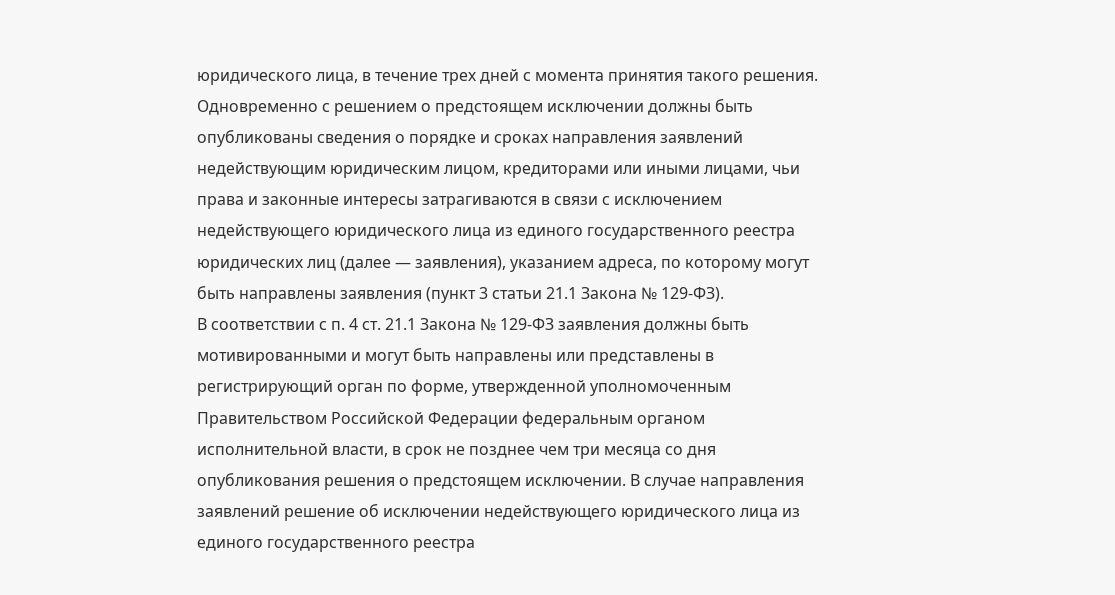юридического лица, в течение трех дней с момента принятия такого решения. Одновременно с решением о предстоящем исключении должны быть опубликованы сведения о порядке и сроках направления заявлений недействующим юридическим лицом, кредиторами или иными лицами, чьи права и законные интересы затрагиваются в связи с исключением недействующего юридического лица из единого государственного реестра юридических лиц (далее — заявления), указанием адреса, по которому могут быть направлены заявления (пункт 3 статьи 21.1 Закона № 129-ФЗ).
В соответствии с п. 4 ст. 21.1 Закона № 129-ФЗ заявления должны быть мотивированными и могут быть направлены или представлены в регистрирующий орган по форме, утвержденной уполномоченным Правительством Российской Федерации федеральным органом исполнительной власти, в срок не позднее чем три месяца со дня опубликования решения о предстоящем исключении. В случае направления заявлений решение об исключении недействующего юридического лица из единого государственного реестра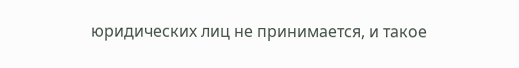юридических лиц не принимается, и такое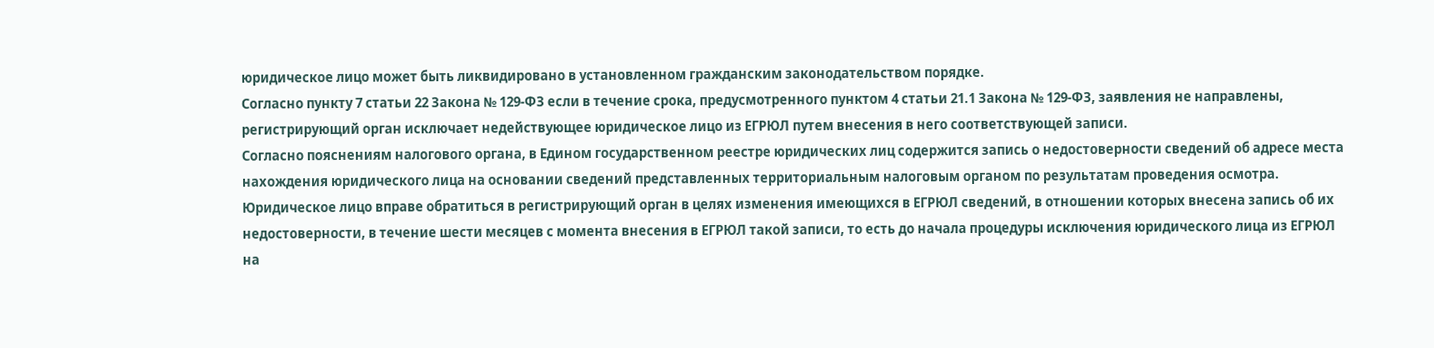юридическое лицо может быть ликвидировано в установленном гражданским законодательством порядке.
Согласно пункту 7 статьи 22 Закона № 129-ФЗ если в течение срока, предусмотренного пунктом 4 статьи 21.1 Закона № 129-ФЗ, заявления не направлены, регистрирующий орган исключает недействующее юридическое лицо из ЕГРЮЛ путем внесения в него соответствующей записи.
Согласно пояснениям налогового органа, в Едином государственном реестре юридических лиц содержится запись о недостоверности сведений об адресе места нахождения юридического лица на основании сведений представленных территориальным налоговым органом по результатам проведения осмотра.
Юридическое лицо вправе обратиться в регистрирующий орган в целях изменения имеющихся в ЕГРЮЛ сведений, в отношении которых внесена запись об их недостоверности, в течение шести месяцев с момента внесения в ЕГРЮЛ такой записи, то есть до начала процедуры исключения юридического лица из ЕГРЮЛ на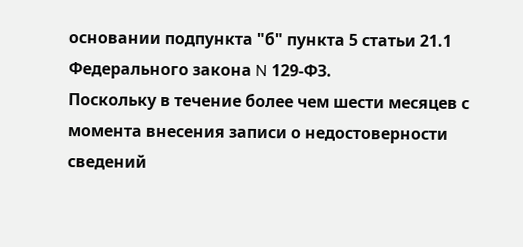основании подпункта "б" пункта 5 статьи 21.1 Федерального закона N 129-ФЗ.
Поскольку в течение более чем шести месяцев с момента внесения записи о недостоверности сведений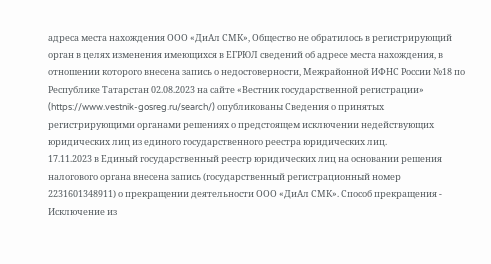адреса места нахождения ООО «ДиАл СМК», Общество не обратилось в регистрирующий орган в целях изменения имеющихся в ЕГРЮЛ сведений об адресе места нахождения, в отношении которого внесена запись о недостоверности, Межрайонной ИФНС России №18 по Республике Татарстан 02.08.2023 на сайте «Вестник государственной регистрации» (https://www.vestnik-gosreg.ru/search/) опубликованы Сведения о принятых регистрирующими органами решениях о предстоящем исключении недействующих юридических лиц из единого государственного реестра юридических лиц.
17.11.2023 в Единый государственный реестр юридических лиц на основании решения налогового органа внесена запись (государственный регистрационный номер 2231601348911) о прекращении деятельности ООО «ДиАл СМК». Способ прекращения - Исключение из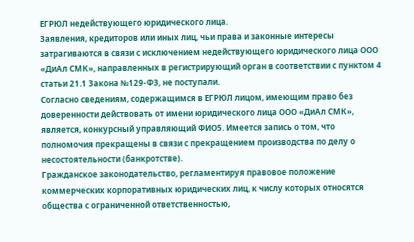ЕГРЮЛ недействующего юридического лица.
Заявления, кредиторов или иных лиц, чьи права и законные интересы затрагиваются в связи с исключением недействующего юридического лица ООО «ДиАл СМК», направленных в регистрирующий орган в соответствии с пунктом 4 статьи 21.1 Закона №129-ФЗ, не поступали.
Согласно сведениям, содержащимся в ЕГРЮЛ лицом, имеющим право без доверенности действовать от имени юридического лица ООО «ДиАл СМК», является, конкурсный управляющий ФИО5. Имеется запись о том, что полномочия прекращены в связи с прекращением производства по делу о несостоятельности (банкротстве).
Гражданское законодательство, регламентируя правовое положение коммерческих корпоративных юридических лиц, к числу которых относятся общества с ограниченной ответственностью,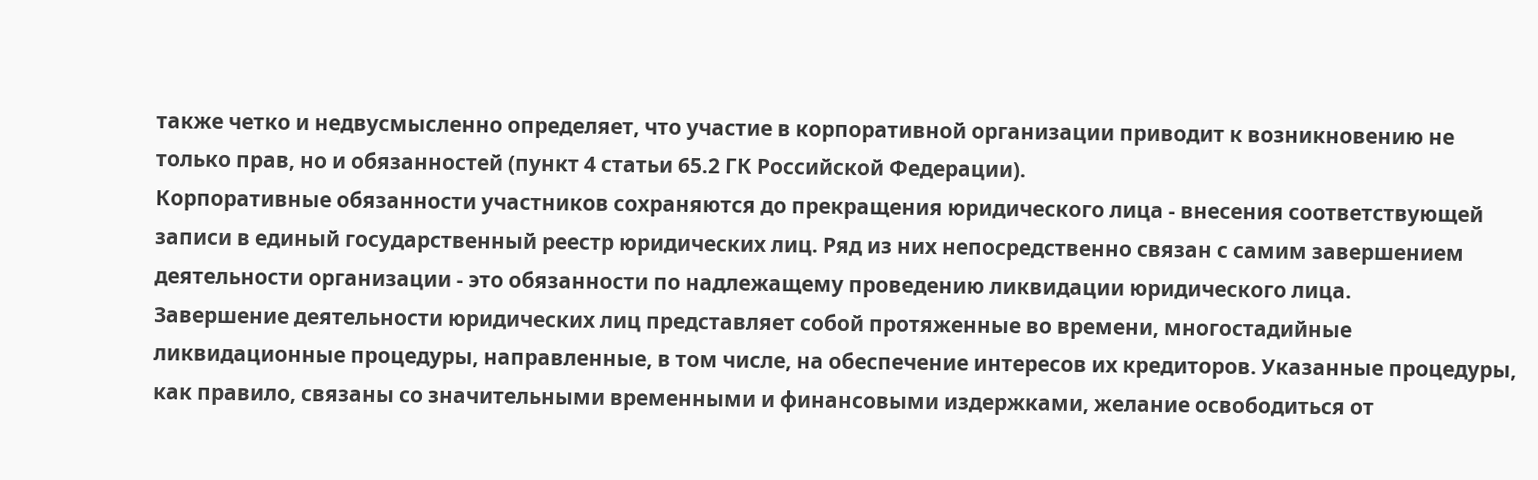также четко и недвусмысленно определяет, что участие в корпоративной организации приводит к возникновению не только прав, но и обязанностей (пункт 4 статьи 65.2 ГК Российской Федерации).
Корпоративные обязанности участников сохраняются до прекращения юридического лица - внесения соответствующей записи в единый государственный реестр юридических лиц. Ряд из них непосредственно связан с самим завершением деятельности организации - это обязанности по надлежащему проведению ликвидации юридического лица.
Завершение деятельности юридических лиц представляет собой протяженные во времени, многостадийные ликвидационные процедуры, направленные, в том числе, на обеспечение интересов их кредиторов. Указанные процедуры, как правило, связаны со значительными временными и финансовыми издержками, желание освободиться от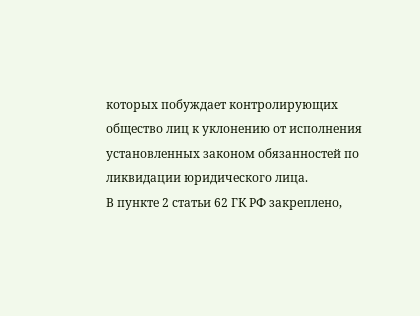которых побуждает контролирующих общество лиц к уклонению от исполнения установленных законом обязанностей по ликвидации юридического лица.
В пункте 2 статьи 62 ГК РФ закреплено,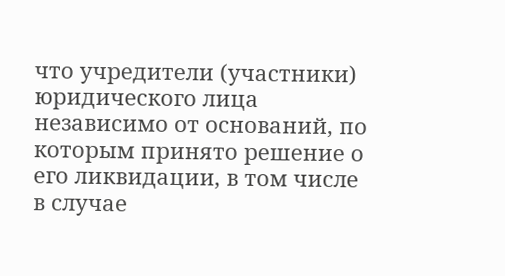что учредители (участники) юридического лица независимо от оснований, по которым принято решение о его ликвидации, в том числе в случае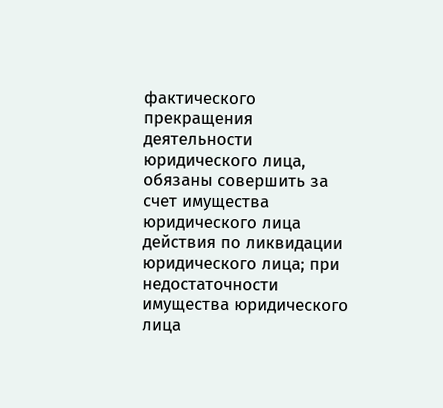фактического прекращения деятельности юридического лица, обязаны совершить за счет имущества юридического лица действия по ликвидации юридического лица; при недостаточности имущества юридического лица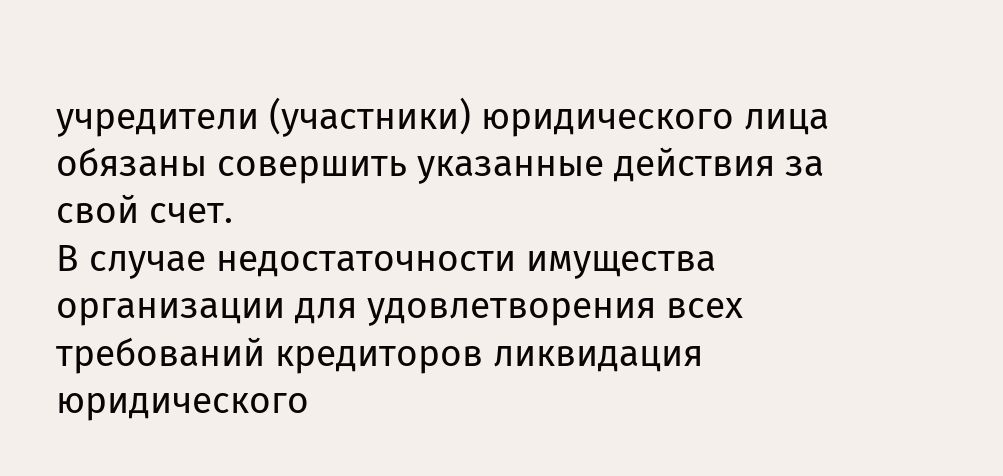учредители (участники) юридического лица обязаны совершить указанные действия за свой счет.
В случае недостаточности имущества организации для удовлетворения всех требований кредиторов ликвидация юридического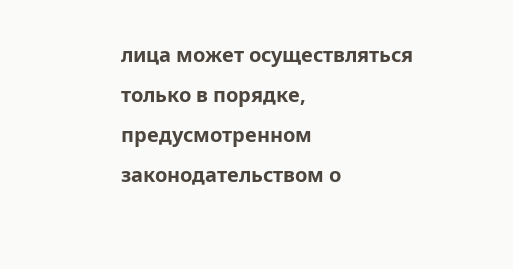лица может осуществляться только в порядке, предусмотренном законодательством о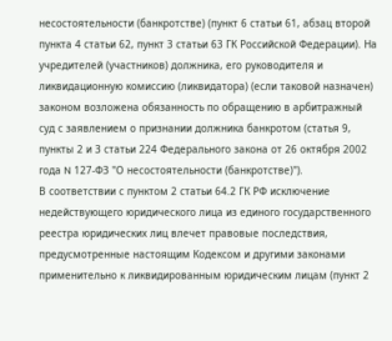несостоятельности (банкротстве) (пункт 6 статьи 61, абзац второй пункта 4 статьи 62, пункт 3 статьи 63 ГК Российской Федерации). На учредителей (участников) должника, его руководителя и ликвидационную комиссию (ликвидатора) (если таковой назначен) законом возложена обязанность по обращению в арбитражный суд с заявлением о признании должника банкротом (статья 9, пункты 2 и 3 статьи 224 Федерального закона от 26 октября 2002 года N 127-ФЗ "О несостоятельности (банкротстве)").
В соответствии с пунктом 2 статьи 64.2 ГК РФ исключение недействующего юридического лица из единого государственного реестра юридических лиц влечет правовые последствия, предусмотренные настоящим Кодексом и другими законами применительно к ликвидированным юридическим лицам (пункт 2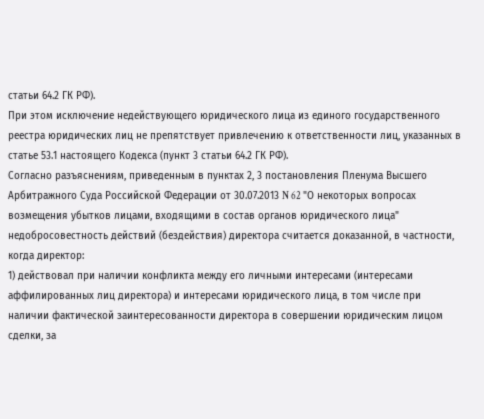статьи 64.2 ГК РФ).
При этом исключение недействующего юридического лица из единого государственного реестра юридических лиц не препятствует привлечению к ответственности лиц, указанных в статье 53.1 настоящего Кодекса (пункт 3 статьи 64.2 ГК РФ).
Согласно разъяснениям, приведенным в пунктах 2, 3 постановления Пленума Высшего Арбитражного Суда Российской Федерации от 30.07.2013 N 62 "О некоторых вопросах возмещения убытков лицами, входящими в состав органов юридического лица" недобросовестность действий (бездействия) директора считается доказанной, в частности, когда директор:
1) действовал при наличии конфликта между его личными интересами (интересами аффилированных лиц директора) и интересами юридического лица, в том числе при наличии фактической заинтересованности директора в совершении юридическим лицом сделки, за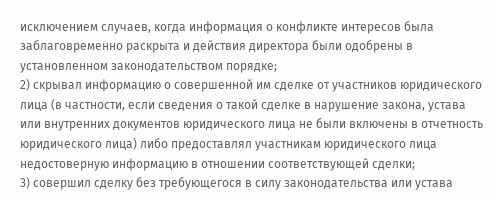исключением случаев, когда информация о конфликте интересов была заблаговременно раскрыта и действия директора были одобрены в установленном законодательством порядке;
2) скрывал информацию о совершенной им сделке от участников юридического лица (в частности, если сведения о такой сделке в нарушение закона, устава или внутренних документов юридического лица не были включены в отчетность юридического лица) либо предоставлял участникам юридического лица недостоверную информацию в отношении соответствующей сделки;
3) совершил сделку без требующегося в силу законодательства или устава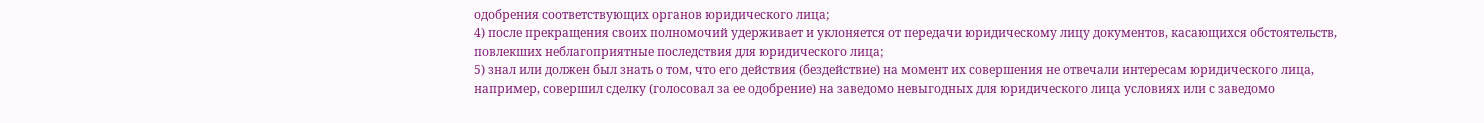одобрения соответствующих органов юридического лица;
4) после прекращения своих полномочий удерживает и уклоняется от передачи юридическому лицу документов, касающихся обстоятельств, повлекших неблагоприятные последствия для юридического лица;
5) знал или должен был знать о том, что его действия (бездействие) на момент их совершения не отвечали интересам юридического лица, например, совершил сделку (голосовал за ее одобрение) на заведомо невыгодных для юридического лица условиях или с заведомо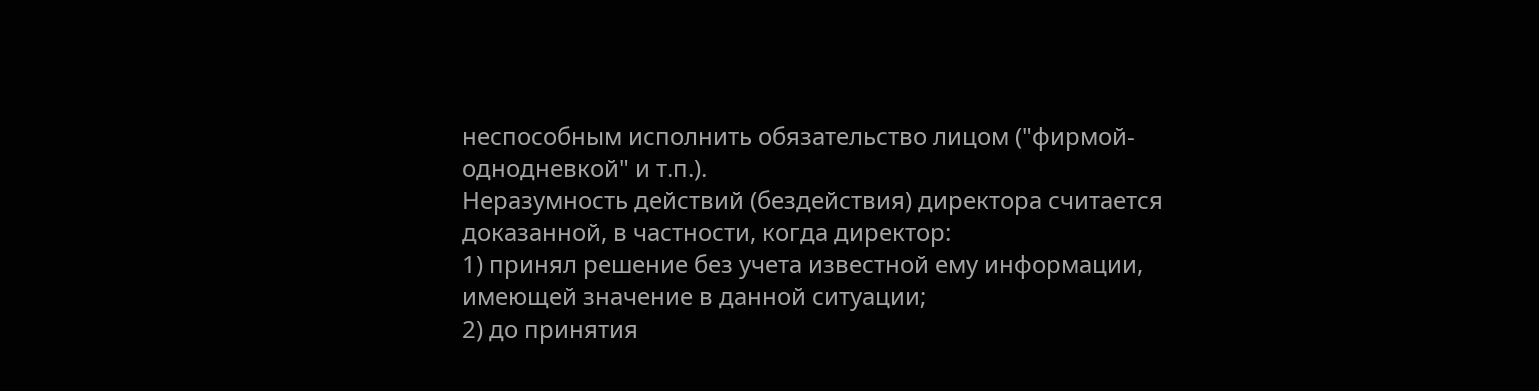неспособным исполнить обязательство лицом ("фирмой-однодневкой" и т.п.).
Неразумность действий (бездействия) директора считается доказанной, в частности, когда директор:
1) принял решение без учета известной ему информации, имеющей значение в данной ситуации;
2) до принятия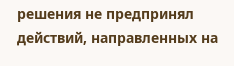решения не предпринял действий, направленных на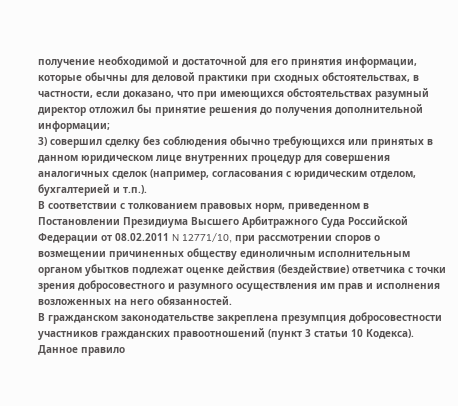получение необходимой и достаточной для его принятия информации, которые обычны для деловой практики при сходных обстоятельствах, в частности, если доказано, что при имеющихся обстоятельствах разумный директор отложил бы принятие решения до получения дополнительной информации;
3) совершил сделку без соблюдения обычно требующихся или принятых в данном юридическом лице внутренних процедур для совершения аналогичных сделок (например, согласования с юридическим отделом, бухгалтерией и т.п.).
В соответствии с толкованием правовых норм, приведенном в Постановлении Президиума Высшего Арбитражного Суда Российской Федерации от 08.02.2011 N 12771/10, при рассмотрении споров о возмещении причиненных обществу единоличным исполнительным органом убытков подлежат оценке действия (бездействие) ответчика с точки зрения добросовестного и разумного осуществления им прав и исполнения возложенных на него обязанностей.
В гражданском законодательстве закреплена презумпция добросовестности участников гражданских правоотношений (пункт 3 статьи 10 Кодекса). Данное правило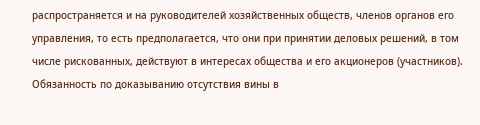распространяется и на руководителей хозяйственных обществ, членов органов его управления, то есть предполагается, что они при принятии деловых решений, в том числе рискованных, действуют в интересах общества и его акционеров (участников).
Обязанность по доказыванию отсутствия вины в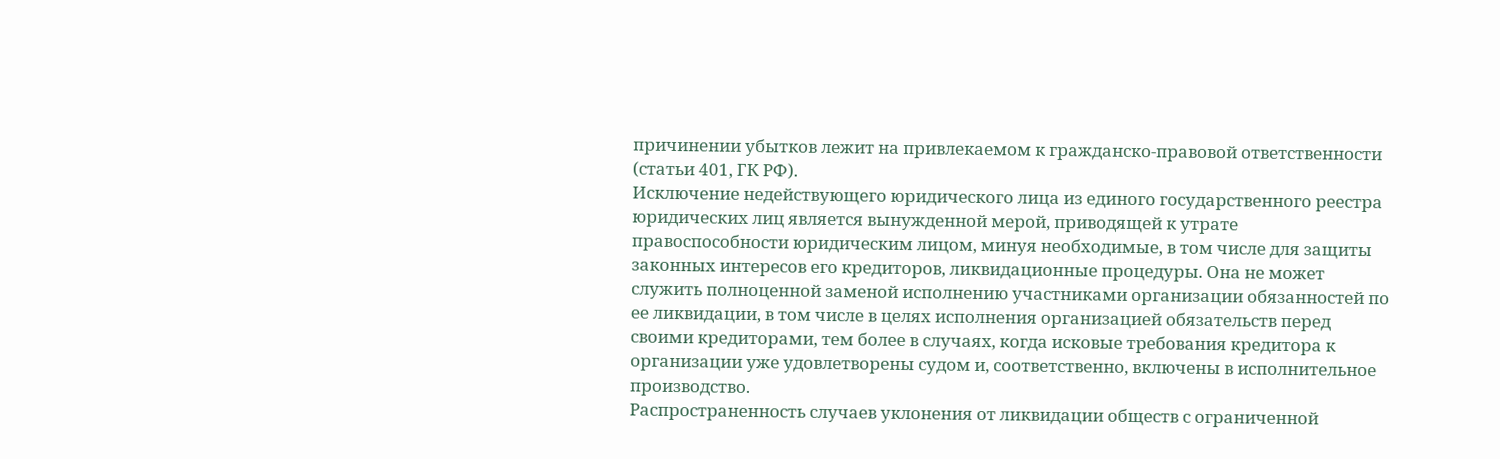причинении убытков лежит на привлекаемом к гражданско-правовой ответственности (статьи 401, ГК РФ).
Исключение недействующего юридического лица из единого государственного реестра юридических лиц является вынужденной мерой, приводящей к утрате правоспособности юридическим лицом, минуя необходимые, в том числе для защиты законных интересов его кредиторов, ликвидационные процедуры. Она не может служить полноценной заменой исполнению участниками организации обязанностей по ее ликвидации, в том числе в целях исполнения организацией обязательств перед своими кредиторами, тем более в случаях, когда исковые требования кредитора к организации уже удовлетворены судом и, соответственно, включены в исполнительное производство.
Распространенность случаев уклонения от ликвидации обществ с ограниченной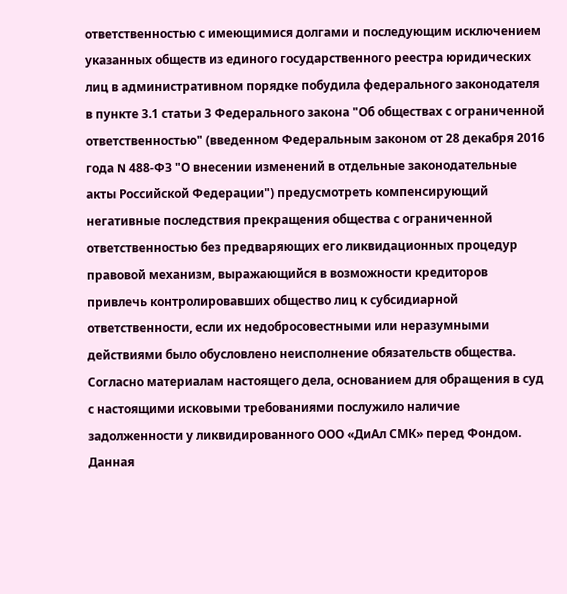ответственностью с имеющимися долгами и последующим исключением указанных обществ из единого государственного реестра юридических лиц в административном порядке побудила федерального законодателя в пункте 3.1 статьи 3 Федерального закона "Об обществах с ограниченной ответственностью" (введенном Федеральным законом от 28 декабря 2016 года N 488-ФЗ "О внесении изменений в отдельные законодательные акты Российской Федерации") предусмотреть компенсирующий негативные последствия прекращения общества с ограниченной ответственностью без предваряющих его ликвидационных процедур правовой механизм, выражающийся в возможности кредиторов привлечь контролировавших общество лиц к субсидиарной ответственности, если их недобросовестными или неразумными действиями было обусловлено неисполнение обязательств общества.
Согласно материалам настоящего дела, основанием для обращения в суд с настоящими исковыми требованиями послужило наличие задолженности у ликвидированного ООО «ДиАл СМК» перед Фондом.
Данная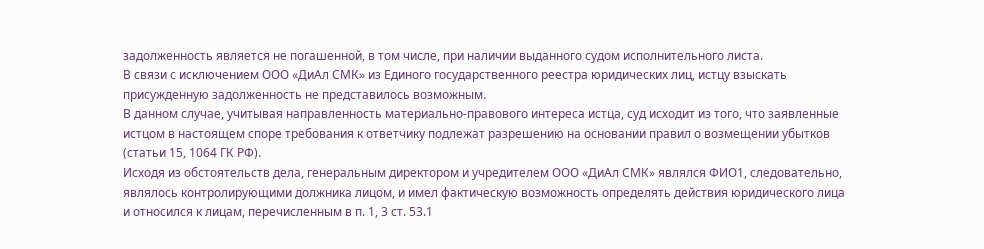задолженность является не погашенной, в том числе, при наличии выданного судом исполнительного листа.
В связи с исключением ООО «ДиАл СМК» из Единого государственного реестра юридических лиц, истцу взыскать присужденную задолженность не представилось возможным.
В данном случае, учитывая направленность материально-правового интереса истца, суд исходит из того, что заявленные истцом в настоящем споре требования к ответчику подлежат разрешению на основании правил о возмещении убытков (статьи 15, 1064 ГК РФ).
Исходя из обстоятельств дела, генеральным директором и учредителем ООО «ДиАл СМК» являлся ФИО1, следовательно, являлось контролирующими должника лицом, и имел фактическую возможность определять действия юридического лица и относился к лицам, перечисленным в п. 1, 3 ст. 53.1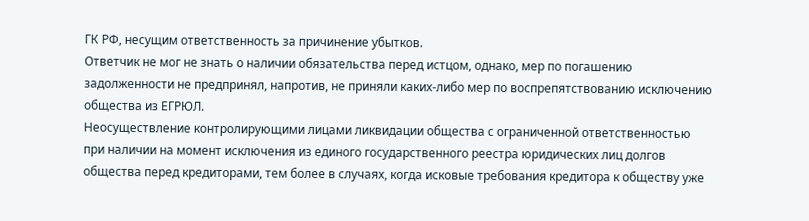ГК РФ, несущим ответственность за причинение убытков.
Ответчик не мог не знать о наличии обязательства перед истцом, однако, мер по погашению задолженности не предпринял, напротив, не приняли каких-либо мер по воспрепятствованию исключению общества из ЕГРЮЛ.
Неосуществление контролирующими лицами ликвидации общества с ограниченной ответственностью при наличии на момент исключения из единого государственного реестра юридических лиц долгов общества перед кредиторами, тем более в случаях, когда исковые требования кредитора к обществу уже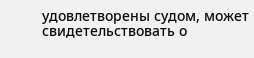удовлетворены судом, может свидетельствовать о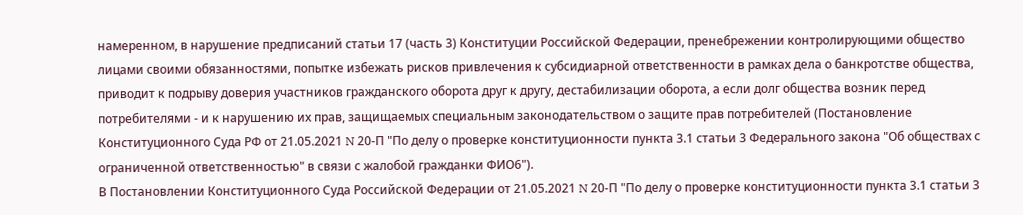намеренном, в нарушение предписаний статьи 17 (часть 3) Конституции Российской Федерации, пренебрежении контролирующими общество лицами своими обязанностями, попытке избежать рисков привлечения к субсидиарной ответственности в рамках дела о банкротстве общества, приводит к подрыву доверия участников гражданского оборота друг к другу, дестабилизации оборота, а если долг общества возник перед потребителями - и к нарушению их прав, защищаемых специальным законодательством о защите прав потребителей (Постановление Конституционного Суда РФ от 21.05.2021 N 20-П "По делу о проверке конституционности пункта 3.1 статьи 3 Федерального закона "Об обществах с ограниченной ответственностью" в связи с жалобой гражданки ФИО6").
В Постановлении Конституционного Суда Российской Федерации от 21.05.2021 N 20-П "По делу о проверке конституционности пункта 3.1 статьи 3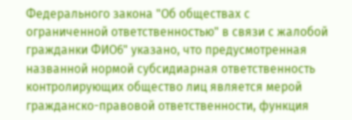Федерального закона "Об обществах с ограниченной ответственностью" в связи с жалобой гражданки ФИО6" указано, что предусмотренная названной нормой субсидиарная ответственность контролирующих общество лиц является мерой гражданско-правовой ответственности, функция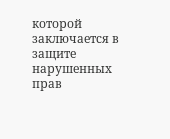которой заключается в защите нарушенных прав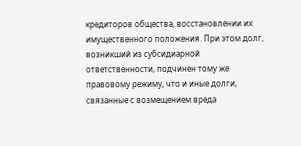кредиторов общества, восстановлении их имущественного положения. При этом долг, возникший из субсидиарной ответственности, подчинен тому же правовому режиму, что и иные долги, связанные с возмещением вреда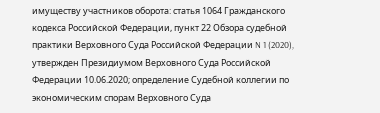имуществу участников оборота: статья 1064 Гражданского кодекса Российской Федерации, пункт 22 Обзора судебной практики Верховного Суда Российской Федерации N 1 (2020), утвержден Президиумом Верховного Суда Российской Федерации 10.06.2020; определение Судебной коллегии по экономическим спорам Верховного Суда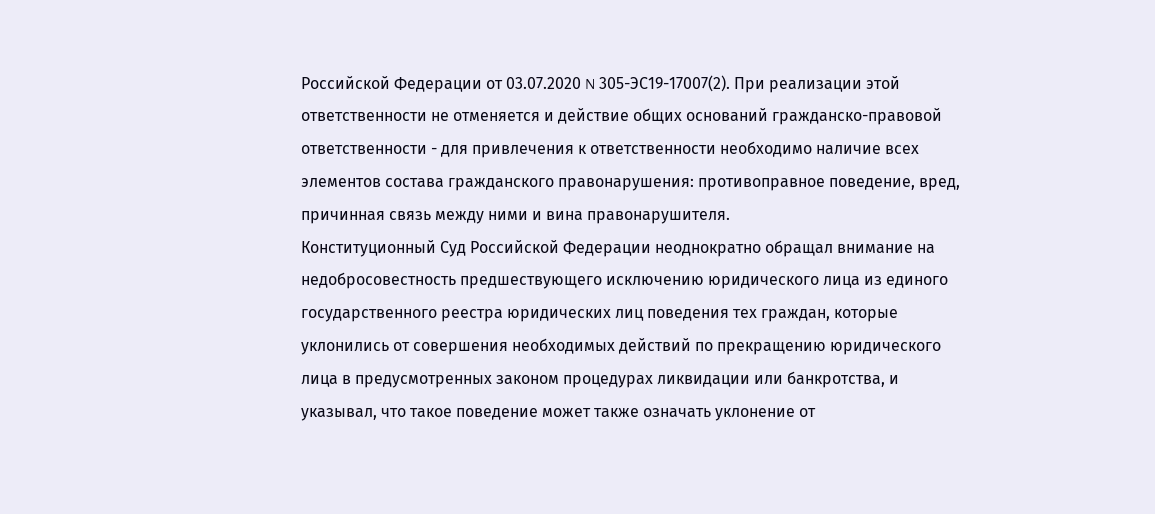Российской Федерации от 03.07.2020 N 305-ЭС19-17007(2). При реализации этой ответственности не отменяется и действие общих оснований гражданско-правовой ответственности - для привлечения к ответственности необходимо наличие всех элементов состава гражданского правонарушения: противоправное поведение, вред, причинная связь между ними и вина правонарушителя.
Конституционный Суд Российской Федерации неоднократно обращал внимание на недобросовестность предшествующего исключению юридического лица из единого государственного реестра юридических лиц поведения тех граждан, которые уклонились от совершения необходимых действий по прекращению юридического лица в предусмотренных законом процедурах ликвидации или банкротства, и указывал, что такое поведение может также означать уклонение от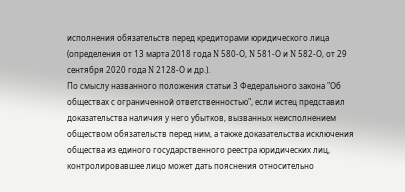исполнения обязательств перед кредиторами юридического лица (определения от 13 марта 2018 года N 580-О, N 581-О и N 582-О, от 29 сентября 2020 года N 2128-О и др.).
По смыслу названного положения статьи 3 Федерального закона "Об обществах с ограниченной ответственностью", если истец представил доказательства наличия у него убытков, вызванных неисполнением обществом обязательств перед ним, а также доказательства исключения общества из единого государственного реестра юридических лиц, контролировавшее лицо может дать пояснения относительно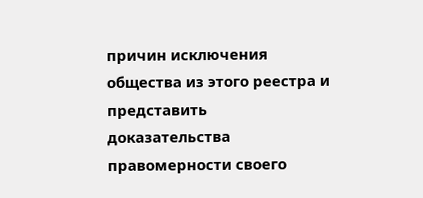причин исключения общества из этого реестра и представить доказательства правомерности своего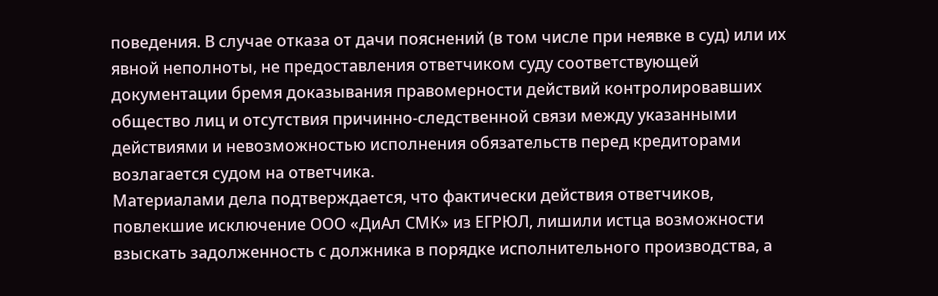поведения. В случае отказа от дачи пояснений (в том числе при неявке в суд) или их явной неполноты, не предоставления ответчиком суду соответствующей документации бремя доказывания правомерности действий контролировавших общество лиц и отсутствия причинно-следственной связи между указанными действиями и невозможностью исполнения обязательств перед кредиторами возлагается судом на ответчика.
Материалами дела подтверждается, что фактически действия ответчиков, повлекшие исключение ООО «ДиАл СМК» из ЕГРЮЛ, лишили истца возможности взыскать задолженность с должника в порядке исполнительного производства, а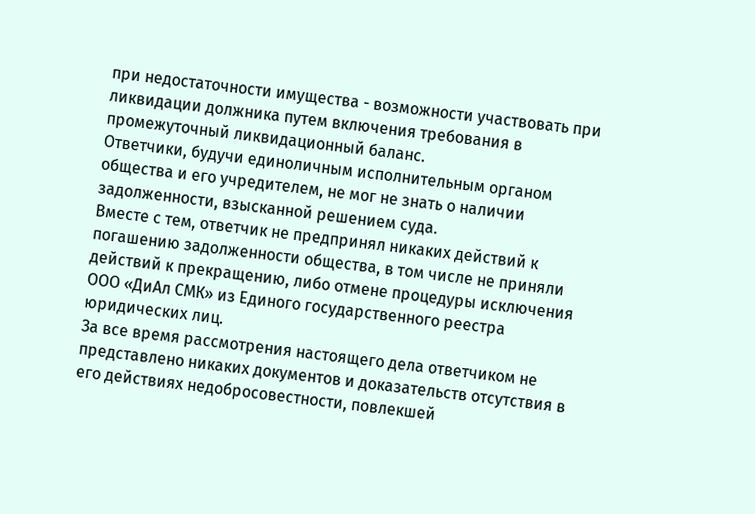при недостаточности имущества - возможности участвовать при ликвидации должника путем включения требования в промежуточный ликвидационный баланс.
Ответчики, будучи единоличным исполнительным органом общества и его учредителем, не мог не знать о наличии задолженности, взысканной решением суда.
Вместе с тем, ответчик не предпринял никаких действий к погашению задолженности общества, в том числе не приняли действий к прекращению, либо отмене процедуры исключения ООО «ДиАл СМК» из Единого государственного реестра юридических лиц.
За все время рассмотрения настоящего дела ответчиком не представлено никаких документов и доказательств отсутствия в его действиях недобросовестности, повлекшей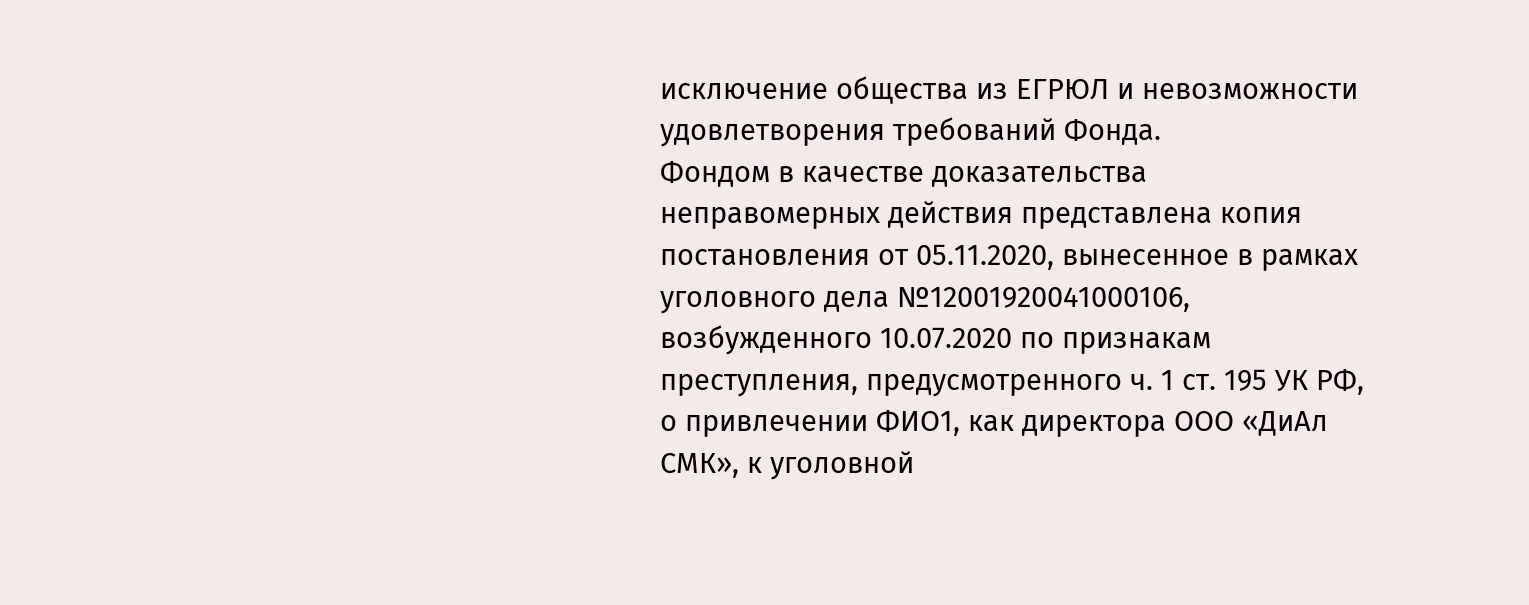исключение общества из ЕГРЮЛ и невозможности удовлетворения требований Фонда.
Фондом в качестве доказательства неправомерных действия представлена копия постановления от 05.11.2020, вынесенное в рамках уголовного дела №12001920041000106, возбужденного 10.07.2020 по признакам преступления, предусмотренного ч. 1 ст. 195 УК РФ, о привлечении ФИО1, как директора ООО «ДиАл СМК», к уголовной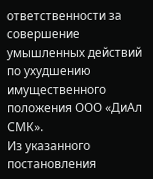ответственности за совершение умышленных действий по ухудшению имущественного положения ООО «ДиАл СМК».
Из указанного постановления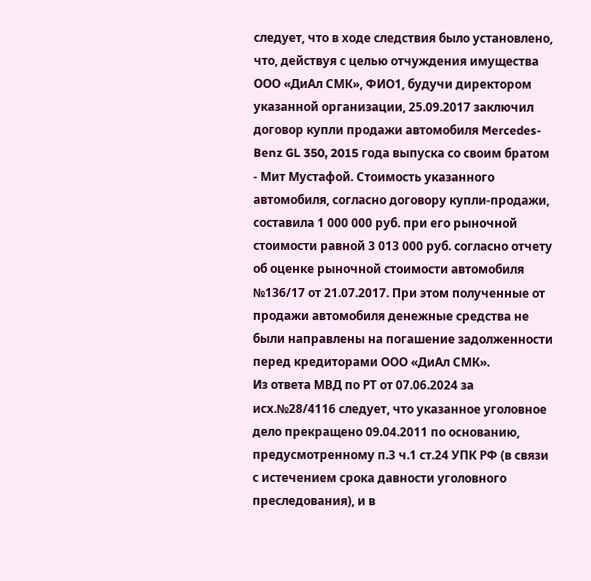следует, что в ходе следствия было установлено, что, действуя с целью отчуждения имущества ООО «ДиАл СМК», ФИО1, будучи директором указанной организации, 25.09.2017 заключил договор купли продажи автомобиля Mercedes-Benz GL 350, 2015 года выпуска со своим братом - Мит Мустафой. Стоимость указанного автомобиля, согласно договору купли-продажи, составила 1 000 000 руб. при его рыночной стоимости равной 3 013 000 руб. согласно отчету об оценке рыночной стоимости автомобиля №136/17 от 21.07.2017. При этом полученные от продажи автомобиля денежные средства не были направлены на погашение задолженности перед кредиторами ООО «ДиАл СМК».
Из ответа МВД по РТ от 07.06.2024 за исх.№28/4116 следует, что указанное уголовное дело прекращено 09.04.2011 по основанию, предусмотренному п.3 ч.1 ст.24 УПК РФ (в связи с истечением срока давности уголовного преследования), и в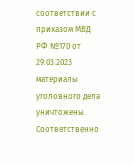соответствии с приказом МВД РФ №170 от 29.03.2023 материалы уголовного дела уничтожены.
Соответственно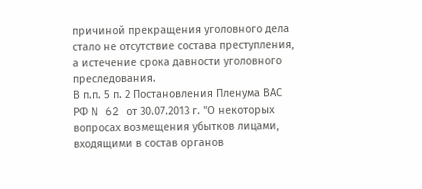причиной прекращения уголовного дела стало не отсутствие состава преступления, а истечение срока давности уголовного преследования.
В п.п. 5 п. 2 Постановления Пленума ВАС РФ N 62 от 30.07.2013 г. "О некоторых вопросах возмещения убытков лицами, входящими в состав органов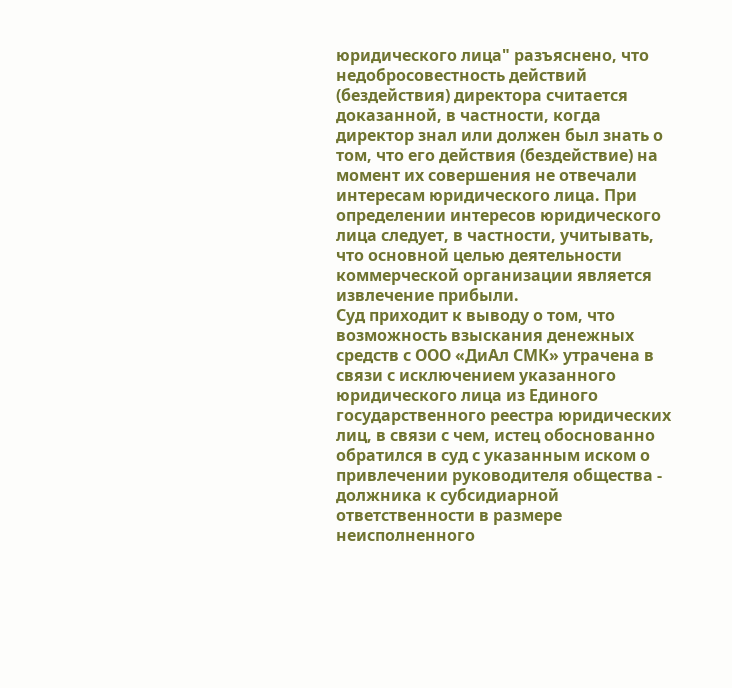юридического лица" разъяснено, что недобросовестность действий (бездействия) директора считается доказанной, в частности, когда директор знал или должен был знать о том, что его действия (бездействие) на момент их совершения не отвечали интересам юридического лица. При определении интересов юридического лица следует, в частности, учитывать, что основной целью деятельности коммерческой организации является извлечение прибыли.
Суд приходит к выводу о том, что возможность взыскания денежных средств с ООО «ДиАл СМК» утрачена в связи с исключением указанного юридического лица из Единого государственного реестра юридических лиц, в связи с чем, истец обоснованно обратился в суд с указанным иском о привлечении руководителя общества - должника к субсидиарной ответственности в размере неисполненного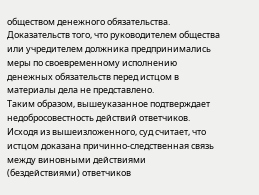обществом денежного обязательства.
Доказательств того, что руководителем общества или учредителем должника предпринимались меры по своевременному исполнению денежных обязательств перед истцом в материалы дела не представлено.
Таким образом, вышеуказанное подтверждает недобросовестность действий ответчиков.
Исходя из вышеизложенного, суд считает, что истцом доказана причинно-следственная связь между виновными действиями (бездействиями) ответчиков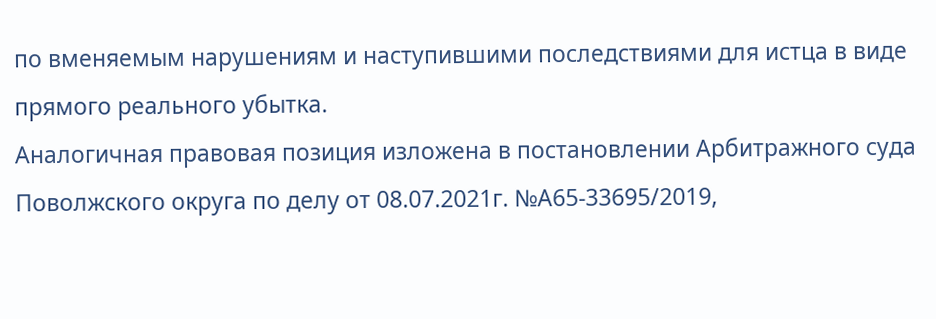по вменяемым нарушениям и наступившими последствиями для истца в виде прямого реального убытка.
Аналогичная правовая позиция изложена в постановлении Арбитражного суда Поволжского округа по делу от 08.07.2021г. №А65-33695/2019,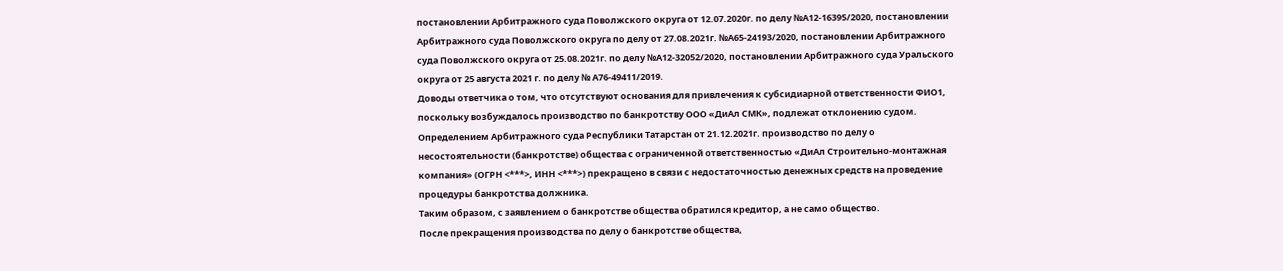постановлении Арбитражного суда Поволжского округа от 12.07.2020г. по делу №А12-16395/2020, постановлении Арбитражного суда Поволжского округа по делу от 27.08.2021г. №А65-24193/2020, постановлении Арбитражного суда Поволжского округа от 25.08.2021г. по делу №А12-32052/2020, постановлении Арбитражного суда Уральского округа от 25 августа 2021 г. по делу № А76-49411/2019.
Доводы ответчика о том, что отсутствуют основания для привлечения к субсидиарной ответственности ФИО1, поскольку возбуждалось производство по банкротству ООО «ДиАл СМК», подлежат отклонению судом.
Определением Арбитражного суда Республики Татарстан от 21.12.2021г. производство по делу о несостоятельности (банкротстве) общества с ограниченной ответственностью «ДиАл Строительно-монтажная компания» (ОГРН <***>, ИНН <***>) прекращено в связи с недостаточностью денежных средств на проведение процедуры банкротства должника.
Таким образом, с заявлением о банкротстве общества обратился кредитор, а не само общество.
После прекращения производства по делу о банкротстве общества,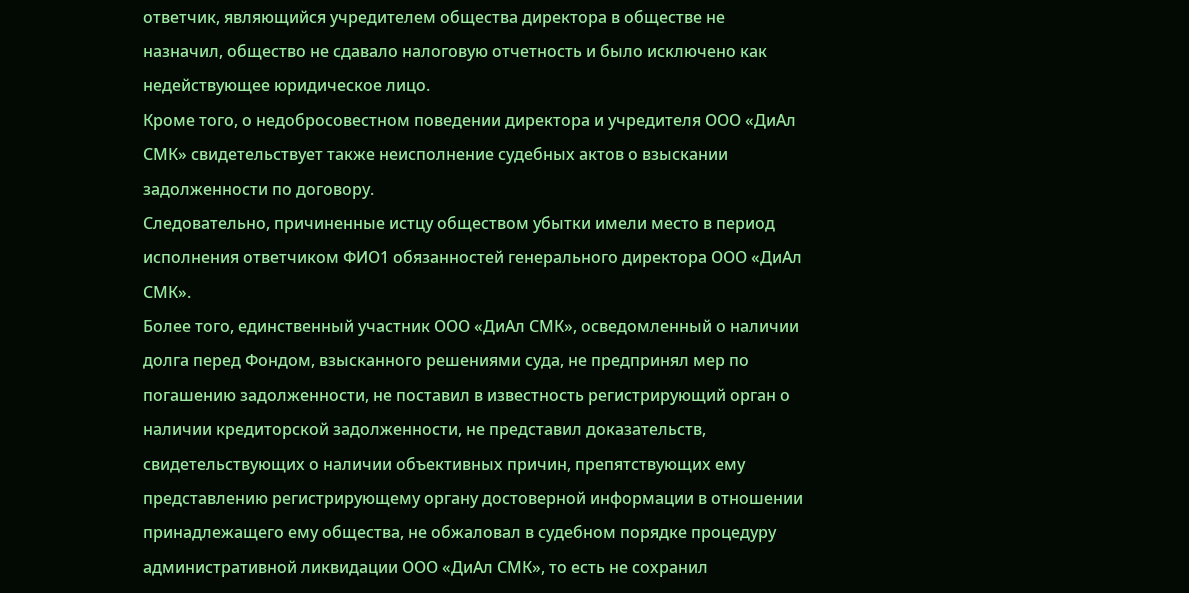ответчик, являющийся учредителем общества директора в обществе не назначил, общество не сдавало налоговую отчетность и было исключено как недействующее юридическое лицо.
Кроме того, о недобросовестном поведении директора и учредителя ООО «ДиАл СМК» свидетельствует также неисполнение судебных актов о взыскании задолженности по договору.
Следовательно, причиненные истцу обществом убытки имели место в период исполнения ответчиком ФИО1 обязанностей генерального директора ООО «ДиАл СМК».
Более того, единственный участник ООО «ДиАл СМК», осведомленный о наличии долга перед Фондом, взысканного решениями суда, не предпринял мер по погашению задолженности, не поставил в известность регистрирующий орган о наличии кредиторской задолженности, не представил доказательств, свидетельствующих о наличии объективных причин, препятствующих ему представлению регистрирующему органу достоверной информации в отношении принадлежащего ему общества, не обжаловал в судебном порядке процедуру административной ликвидации ООО «ДиАл СМК», то есть не сохранил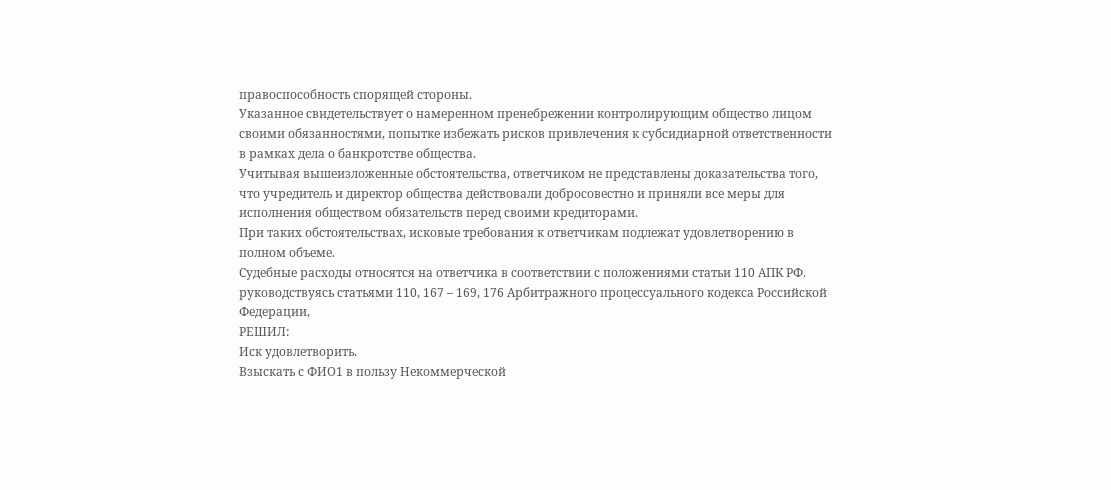правоспособность спорящей стороны.
Указанное свидетельствует о намеренном пренебрежении контролирующим общество лицом своими обязанностями, попытке избежать рисков привлечения к субсидиарной ответственности в рамках дела о банкротстве общества.
Учитывая вышеизложенные обстоятельства, ответчиком не представлены доказательства того, что учредитель и директор общества действовали добросовестно и приняли все меры для исполнения обществом обязательств перед своими кредиторами.
При таких обстоятельствах, исковые требования к ответчикам подлежат удовлетворению в полном объеме.
Судебные расходы относятся на ответчика в соответствии с положениями статьи 110 АПК РФ.
руководствуясь статьями 110, 167 – 169, 176 Арбитражного процессуального кодекса Российской Федерации,
РЕШИЛ:
Иск удовлетворить.
Взыскать с ФИО1 в пользу Некоммерческой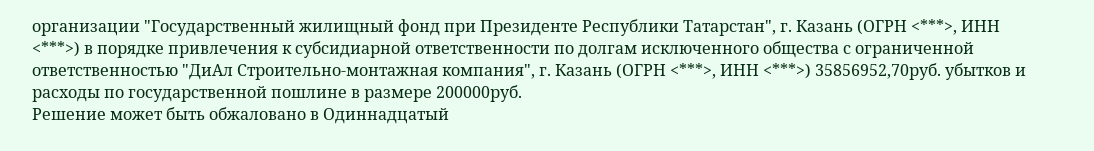организации "Государственный жилищный фонд при Президенте Республики Татарстан", г. Казань (ОГРН <***>, ИНН <***>) в порядке привлечения к субсидиарной ответственности по долгам исключенного общества с ограниченной ответственностью "ДиАл Строительно-монтажная компания", г. Казань (ОГРН <***>, ИНН <***>) 35856952,70руб. убытков и расходы по государственной пошлине в размере 200000руб.
Решение может быть обжаловано в Одиннадцатый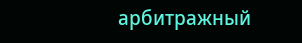арбитражный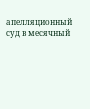апелляционный суд в месячный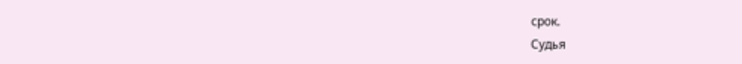срок.
Судья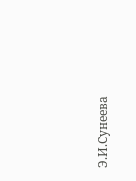Э.И.Сунеева